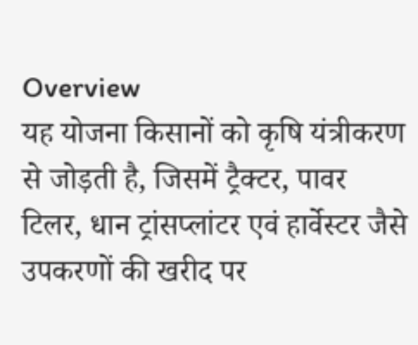Overview
यह योजना किसानों को कृषि यंत्रीकरण से जोड़ती है, जिसमें ट्रैक्टर, पावर टिलर, धान ट्रांसप्लांटर एवं हार्वेस्टर जैसे उपकरणों की खरीद पर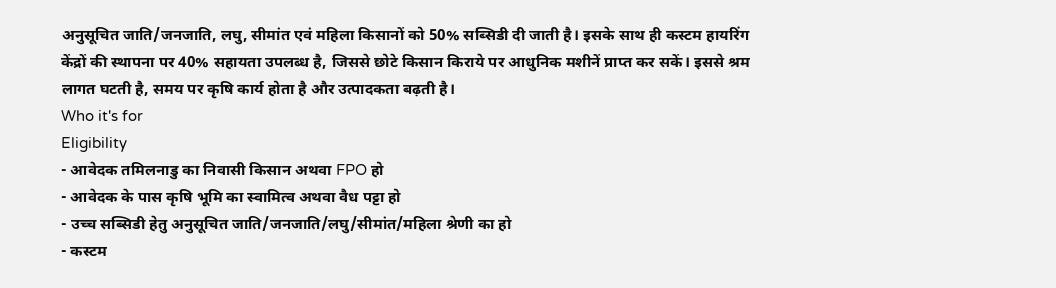अनुसूचित जाति/जनजाति, लघु, सीमांत एवं महिला किसानों को 50% सब्सिडी दी जाती है। इसके साथ ही कस्टम हायरिंग केंद्रों की स्थापना पर 40% सहायता उपलब्ध है, जिससे छोटे किसान किराये पर आधुनिक मशीनें प्राप्त कर सकें। इससे श्रम लागत घटती है, समय पर कृषि कार्य होता है और उत्पादकता बढ़ती है।
Who it's for
Eligibility
- आवेदक तमिलनाडु का निवासी किसान अथवा FPO हो
- आवेदक के पास कृषि भूमि का स्वामित्व अथवा वैध पट्टा हो
- उच्च सब्सिडी हेतु अनुसूचित जाति/जनजाति/लघु/सीमांत/महिला श्रेणी का हो
- कस्टम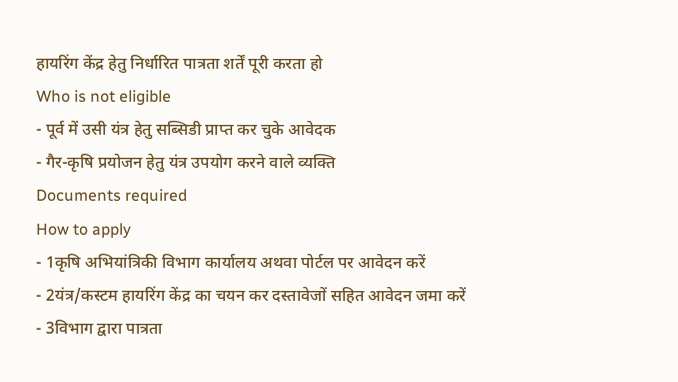हायरिंग केंद्र हेतु निर्धारित पात्रता शर्तें पूरी करता हो
Who is not eligible
- पूर्व में उसी यंत्र हेतु सब्सिडी प्राप्त कर चुके आवेदक
- गैर-कृषि प्रयोजन हेतु यंत्र उपयोग करने वाले व्यक्ति
Documents required
How to apply
- 1कृषि अभियांत्रिकी विभाग कार्यालय अथवा पोर्टल पर आवेदन करें
- 2यंत्र/कस्टम हायरिंग केंद्र का चयन कर दस्तावेजों सहित आवेदन जमा करें
- 3विभाग द्वारा पात्रता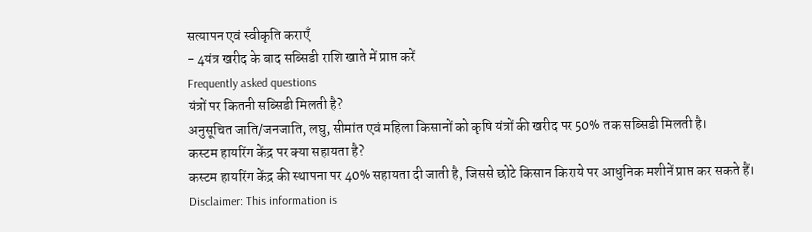सत्यापन एवं स्वीकृति कराएँ
- 4यंत्र खरीद के बाद सब्सिडी राशि खाते में प्राप्त करें
Frequently asked questions
यंत्रों पर कितनी सब्सिडी मिलती है?
अनुसूचित जाति/जनजाति, लघु, सीमांत एवं महिला किसानों को कृषि यंत्रों की खरीद पर 50% तक सब्सिडी मिलती है।
कस्टम हायरिंग केंद्र पर क्या सहायता है?
कस्टम हायरिंग केंद्र की स्थापना पर 40% सहायता दी जाती है, जिससे छोटे किसान किराये पर आधुनिक मशीनें प्राप्त कर सकते हैं।
Disclaimer: This information is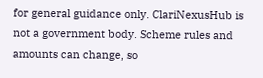for general guidance only. ClariNexusHub is not a government body. Scheme rules and amounts can change, so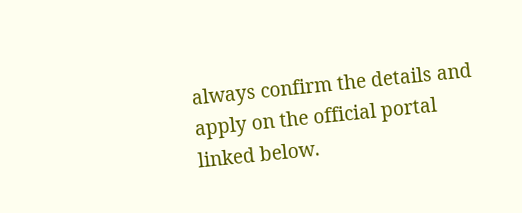always confirm the details and apply on the official portal linked below.